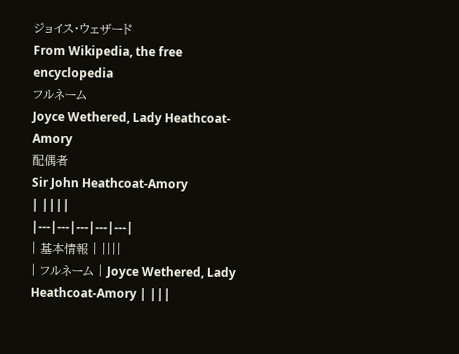ジョイス・ウェザード
From Wikipedia, the free encyclopedia
フルネーム
Joyce Wethered, Lady Heathcoat-Amory
配偶者
Sir John Heathcoat-Amory
| ||||
|---|---|---|---|---|
| 基本情報 | ||||
| フルネーム | Joyce Wethered, Lady Heathcoat-Amory | |||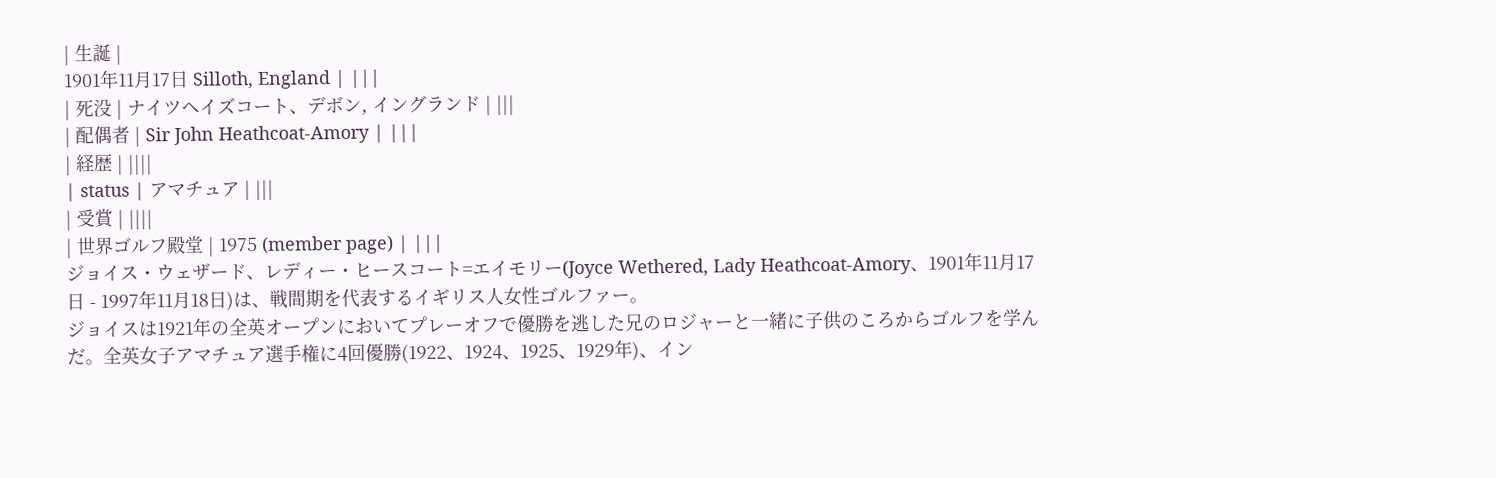| 生誕 |
1901年11月17日 Silloth, England | |||
| 死没 | ナイツヘイズコート、デボン, イングランド | |||
| 配偶者 | Sir John Heathcoat-Amory | |||
| 経歴 | ||||
| status | アマチュア | |||
| 受賞 | ||||
| 世界ゴルフ殿堂 | 1975 (member page) | |||
ジョイス・ウェザード、レディー・ヒースコート=エイモリー(Joyce Wethered, Lady Heathcoat-Amory、1901年11月17日 - 1997年11月18日)は、戦間期を代表するイギリス人女性ゴルファー。
ジョイスは1921年の全英オープンにおいてプレーオフで優勝を逃した兄のロジャーと一緒に子供のころからゴルフを学んだ。全英女子アマチュア選手権に4回優勝(1922、1924、1925、1929年)、イン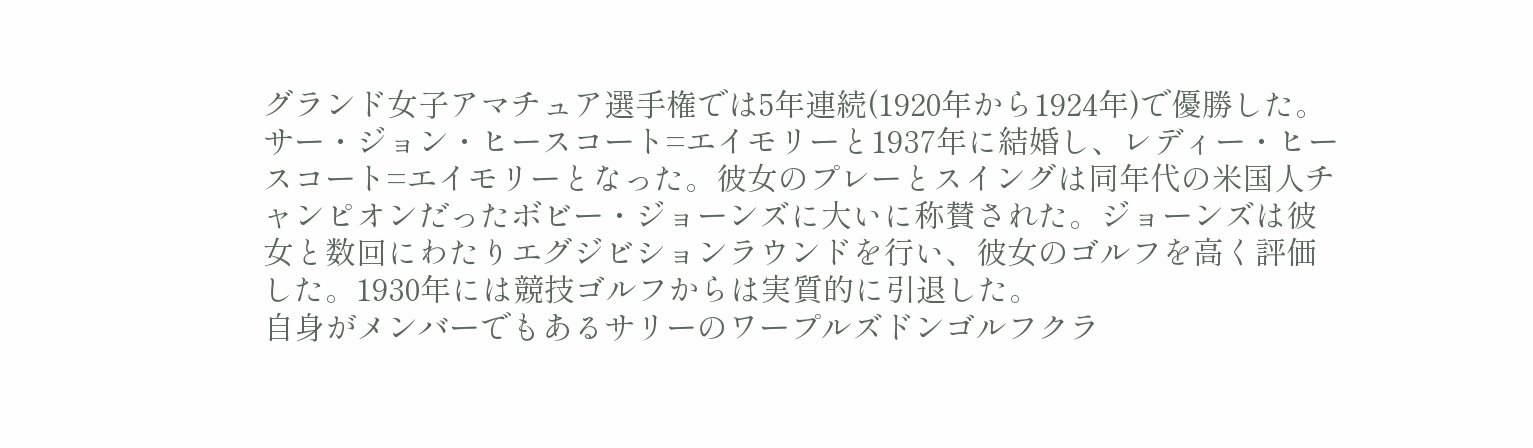グランド女子アマチュア選手権では5年連続(1920年から1924年)で優勝した。
サー・ジョン・ヒースコート=エイモリーと1937年に結婚し、レディー・ヒースコート=エイモリーとなった。彼女のプレーとスイングは同年代の米国人チャンピオンだったボビー・ジョーンズに大いに称賛された。ジョーンズは彼女と数回にわたりエグジビションラウンドを行い、彼女のゴルフを高く評価した。1930年には競技ゴルフからは実質的に引退した。
自身がメンバーでもあるサリーのワープルズドンゴルフクラ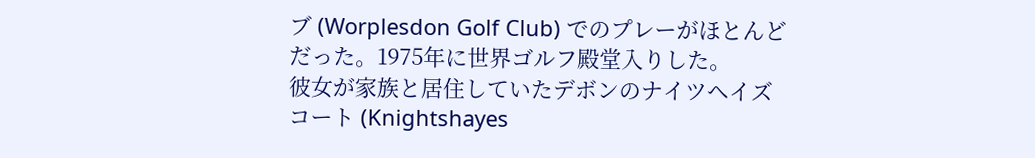ブ (Worplesdon Golf Club) でのプレーがほとんどだった。1975年に世界ゴルフ殿堂入りした。
彼女が家族と居住していたデボンのナイツヘイズコート (Knightshayes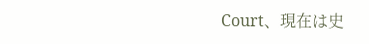Court、現在は史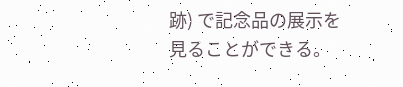跡) で記念品の展示を見ることができる。